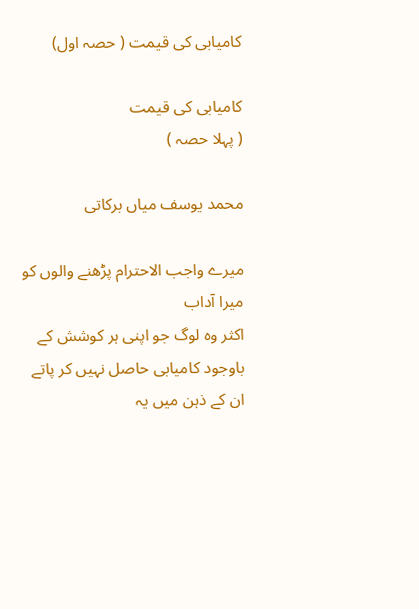کامیابی کی قیمت ( حصہ اول)

کامیابی کی قیمت
( پہلا حصہ )

محمد یوسف میاں برکاتی

میرے واجب الاحترام پڑھنے والوں کو میرا آداب
اکثر وہ لوگ جو اپنی ہر کوشش کے باوجود کامیابی حاصل نہیں کر پاتے ان کے ذہن میں یہ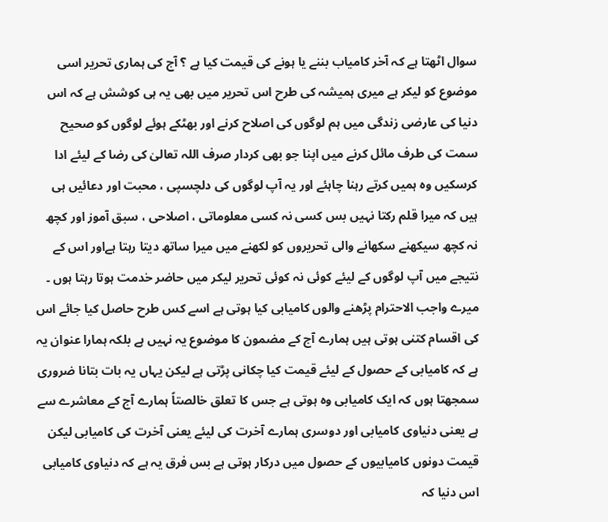سوال اٹھتا ہے کہ آخر کامیاب بننے یا ہونے کی قیمت کیا ہے ؟ آج کی ہماری تحریر اسی موضوع کو لیکر ہے میری ہمیشہ کی طرح اس تحریر میں بھی یہ ہی کوشش ہے کہ اس دنیا کی عارضی زندگی میں ہم لوگوں کی اصلاح کرنے اور بھٹکے ہوئے لوگوں کو صحیح سمت کی طرف مائل کرنے میں اپنا جو بھی کردار صرف اللہ تعالیٰ کی رضا کے لیئے ادا کرسکیں وہ ہمیں کرتے رہنا چاہئے اور یہ آپ لوگوں کی دلچسپی ، محبت اور دعائیں ہی ہیں کہ میرا قلم رکتا نہیں بس کسی نہ کسی معلوماتی ، اصلاحی ، سبق آموز اور کچھ نہ کچھ سیکھنے سکھانے والی تحریروں کو لکھنے میں میرا ساتھ دیتا رہتا ہےاور اس کے نتیجے میں آپ لوگوں کے لیئے کوئی نہ کوئی تحریر لیکر میں حاضر خدمت ہوتا رہتا ہوں ۔
میرے واجب الاحترام پڑھنے والوں کامیابی کیا ہوتی ہے اسے کس طرح حاصل کیا جائے اس کی اقسام کتنی ہوتی ہیں ہمارے آج کے مضمون کا موضوع یہ نہیں ہے بلکہ ہمارا عنوان یہ ہے کہ کامیابی کے حصول کے لیئے قیمت کیا چکانی پڑتی ہے لیکن یہاں یہ بات بتانا ضروری سمجھتا ہوں کہ ایک کامیابی وہ ہوتی ہے جس کا تعلق خالصتاً ہمارے آج کے معاشرے سے ہے یعنی دنیاوی کامیابی اور دوسری ہمارے آخرت کی لیئے یعنی آخرت کی کامیابی لیکن قیمت دونوں کامیابیوں کے حصول میں درکار ہوتی ہے بس فرق یہ ہے کہ دنیاوی کامیابی اس دنیا کہ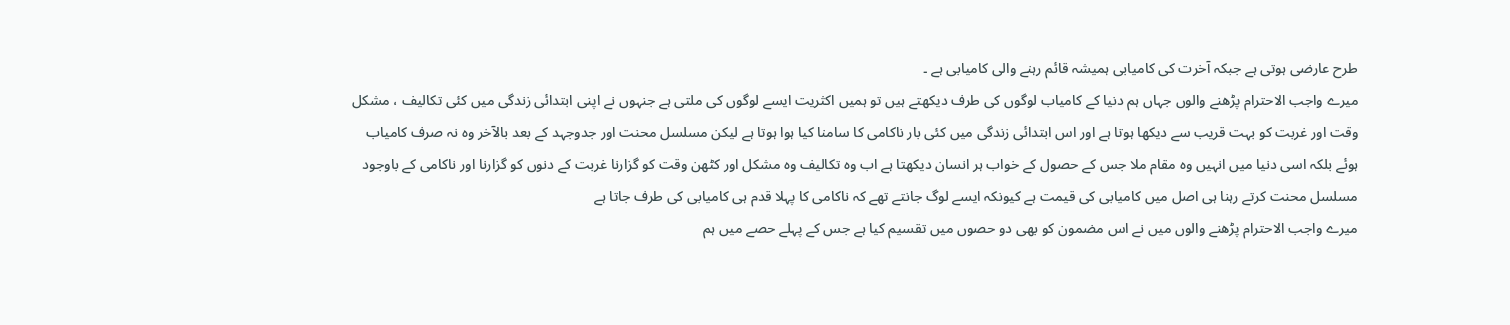طرح عارضی ہوتی ہے جبکہ آخرت کی کامیابی ہمیشہ قائم رہنے والی کامیابی ہے ۔
میرے واجب الاحترام پڑھنے والوں جہاں ہم دنیا کے کامیاب لوگوں کی طرف دیکھتے ہیں تو ہمیں اکثریت ایسے لوگوں کی ملتی ہے جنہوں نے اپنی ابتدائی زندگی میں کئی تکالیف ، مشکل وقت اور غربت کو بہت قریب سے دیکھا ہوتا ہے اور اس ابتدائی زندگی میں کئی بار ناکامی کا سامنا کیا ہوا ہوتا ہے لیکن مسلسل محنت اور جدوجہد کے بعد بالآخر وہ نہ صرف کامیاب ہوئے بلکہ اسی دنیا میں انہیں وہ مقام ملا جس کے حصول کے خواب ہر انسان دیکھتا ہے اب وہ تکالیف وہ مشکل اور کٹھن وقت کو گزارنا غربت کے دنوں کو گزارنا اور ناکامی کے باوجود مسلسل محنت کرتے رہنا ہی اصل میں کامیابی کی قیمت ہے کیونکہ ایسے لوگ جانتے تھے کہ ناکامی کا پہلا قدم ہی کامیابی کی طرف جاتا ہے
میرے واجب الاحترام پڑھنے والوں میں نے اس مضمون کو بھی دو حصوں میں تقسیم کیا ہے جس کے پہلے حصے میں ہم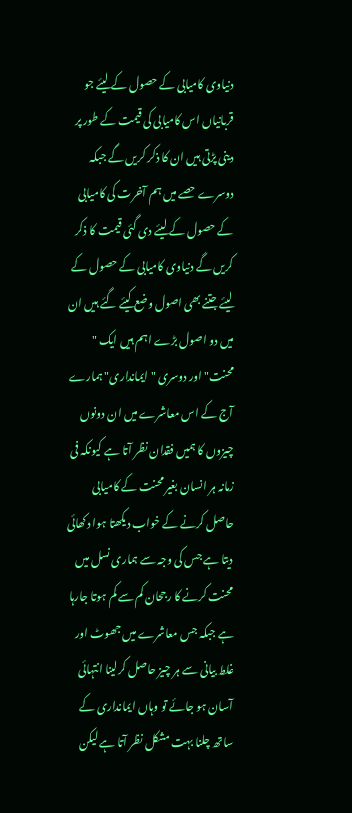دنیاوی کامیابی کے حصول کے لیئے جو قربانیاں اس کامیابی کی قیمت کے طور پر دینی پڑتی ہیں ان کا ذکر کریں گے جبکہ دوسرے حصے میں ہم آخرت کی کامیابی کے حصول کے لیئے دی گئی قیمت کا ذکر کریں گے دنیاوی کامیابی کے حصول کے لیئے جتنے بھی اصول وضع کیئے گئے ہیں ان میں دو اصول بڑے اہم ہیں ایک " محنت" اور دوسری " ایمانداری" ہمارے آج کے اس معاشرے میں ان دونوں چیزوں کا ہمیں فقدان نظر آتا ہے کیونکہ فی زمانہ ہر انسان بغیر محنت کے کامیابی حاصل کرنے کے خواب دیکھتا ہوا دکھائی دیتا ہے جس کی وجہ سے ہماری نسل میں محنت کرنے کا رجحان کم سے کم ہوتا جارہا ہے جبکہ جس معاشرے میں جھوٹ اور غلط بیانی سے ہر چیز حاصل کرلینا انتہائی آسان ہو جائے تو وہاں ایمانداری کے ساتھ چلنا بہت مشکل نظر آتا ہے لیکن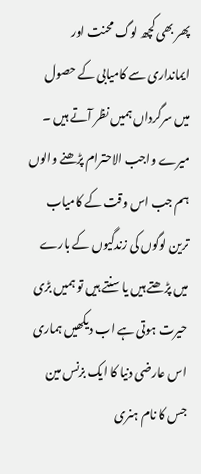پھر بھی کچھ لوگ محنت اور ایمانداری سے کامیابی کے حصول میں سرگرداں ہمیں نظر آتے ہیں ۔
میرے واجب الاحترام پڑھنے والوں ہم جب اس وقت کے کامیاب ترین لوگوں کی زندگیوں کے بارے میں پڑھتے ہیں یا سنتے ہیں تو ہمیں بڑی حیرت ہوتی ہے اب دیکھیں ہماری اس عارضی دنیا کا ایک بزنس مین جس کا نام ہنری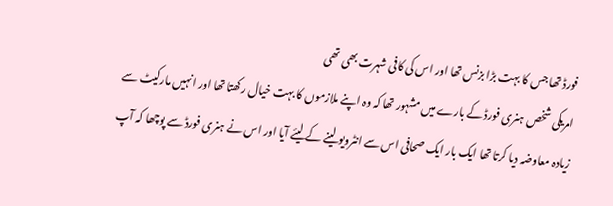فورڈ تھا جس کا بہت بڑا بزنس تھا اور اس کی کافی شہرت بھی تھی
امریکی شخص ہنری فورڈ کے بارے میں مشہور تھا کہ وہ اپنے ملازموں کا بہت خیال رکھتا تھا اور انہیں مارکیٹ سے زیادہ معاوضہ دیا کرتا تھا ایک بار ایک صحافی اس سے انٹرویو لینے کے لیئے آیا اور اس نے ہنری فورڈ سے پوچھا کہ آپ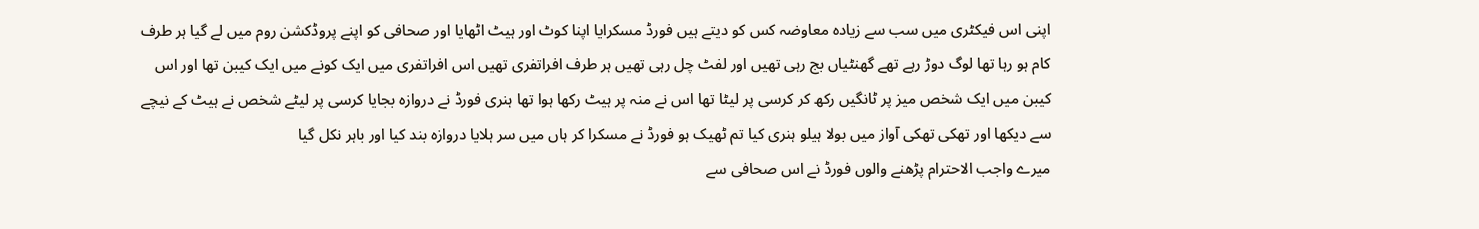اپنی اس فیکٹری میں سب سے زیادہ معاوضہ کس کو دیتے ہیں فورڈ مسکرایا اپنا کوٹ اور ہیٹ اٹھایا اور صحافی کو اپنے پروڈکشن روم میں لے گیا ہر طرف کام ہو رہا تھا لوگ دوڑ رہے تھے گھنٹیاں بج رہی تھیں اور لفٹ چل رہی تھیں ہر طرف افراتفری تھیں اس افراتفری میں ایک کونے میں ایک کیبن تھا اور اس کیبن میں ایک شخص میز پر ٹانگیں رکھ کر کرسی پر لیٹا تھا اس نے منہ پر ہیٹ رکھا ہوا تھا ہنری فورڈ نے دروازہ بجایا کرسی پر لیٹے شخص نے ہیٹ کے نیچے سے دیکھا اور تھکی تھکی آواز میں بولا ہیلو ہنری کیا تم ٹھیک ہو فورڈ نے مسکرا کر ہاں میں سر ہلایا دروازہ بند کیا اور باہر نکل گیا
میرے واجب الاحترام پڑھنے والوں فورڈ نے اس صحافی سے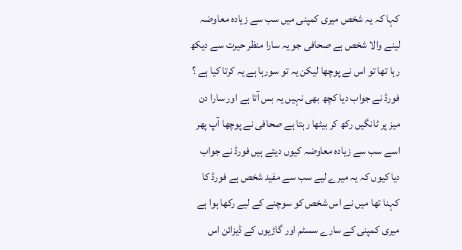کہا کہ یہ شخص میری کمپنی میں سب سے زیادہ معاوضہ لینے والا شخص ہے صحافی جو یہ سارا منظر حیرت سے دیکھ رہا تھا تو اس نے پوچھا لیکن یہ تو سورہا ہے یہ کرتا کیا ہے ؟ فورڈ نے جواب دیا کچھ بھی نہیں یہ بس آتا ہے اور سارا دن میز پر ٹانگیں رکھ کر بیٹھا رہتا ہے صحافی نے پوچھا آپ پھر اسے سب سے زیادہ معاوضہ کیوں دیتے ہیں فورڈ نے جواب دیا کیوں کہ یہ میرے لیے سب سے مفید شخص ہے فورڈ کا کہنا تھا میں نے اس شخص کو سوچنے کے لیے رکھا ہوا ہے میری کمپنی کے سارے سسٹم اور گاڑیوں کے ڈیزائن اس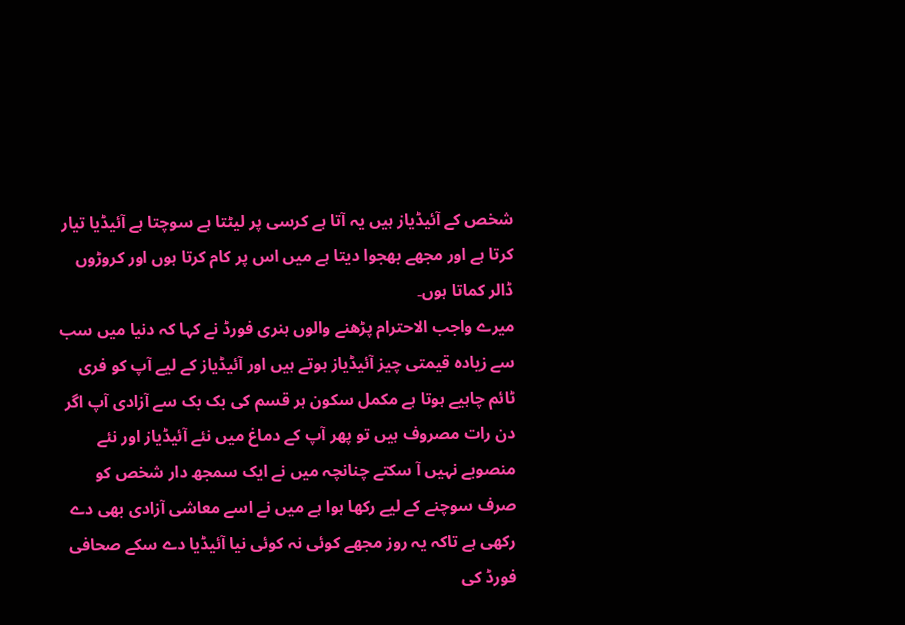شخص کے آئیڈیاز ہیں یہ آتا ہے کرسی پر لیٹتا ہے سوچتا ہے آئیڈیا تیار کرتا ہے اور مجھے بھجوا دیتا ہے میں اس پر کام کرتا ہوں اور کروڑوں ڈالر کماتا ہوں۔
میرے واجب الاحترام پڑھنے والوں ہنری فورڈ نے کہا کہ دنیا میں سب سے زیادہ قیمتی چیز آئیڈیاز ہوتے ہیں اور آئیڈیاز کے لیے آپ کو فری ٹائم چاہیے ہوتا ہے مکمل سکون ہر قسم کی بک بک سے آزادی آپ اگر دن رات مصروف ہیں تو پھر آپ کے دماغ میں نئے آئیڈیاز اور نئے منصوبے نہیں آ سکتے چنانچہ میں نے ایک سمجھ دار شخص کو صرف سوچنے کے لیے رکھا ہوا ہے میں نے اسے معاشی آزادی بھی دے رکھی ہے تاکہ یہ روز مجھے کوئی نہ کوئی نیا آئیڈیا دے سکے صحافی فورڈ کی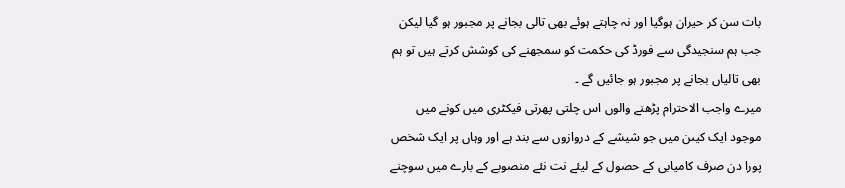بات سن کر حیران ہوگیا اور نہ چاہتے ہوئے بھی تالی بجانے پر مجبور ہو گیا لیکن جب ہم سنجیدگی سے فورڈ کی حکمت کو سمجھنے کی کوشش کرتے ہیں تو ہم بھی تالیاں بجانے پر مجبور ہو جائیں گے ۔
میرے واجب الاحترام پڑھنے والوں اس چلتی پھرتی فیکٹری میں کونے میں موجود ایک کیںن میں جو شیشے کے دروازوں سے بند ہے اور وہاں پر ایک شخص پورا دن صرف کامیابی کے حصول کے لیئے نت نئے منصوبے کے بارے میں سوچنے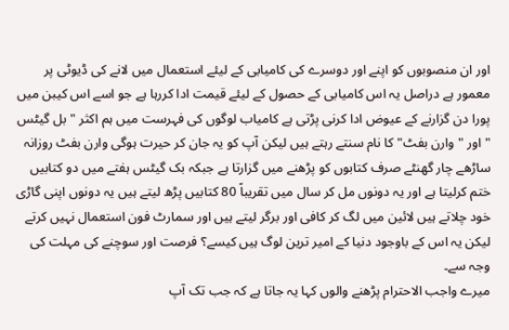اور ان منصوبوں کو اپنے اور دوسرے کی کامیابی کے لیئے استعمال میں لانے کی ڈیوٹی پر معمور ہے دراصل یہ اس کامیابی کے حصول کے لیئے قیمت ادا کررہا ہے جو اسے اس کیبن میں پورا دن گزارنے کے عیوض ادا کرنی پڑتی ہے کامیاب لوگوں کی فہرست میں ہم اکثر " بل گیٹس " اور " وارن بفٹ" کا نام سنتے رہتے ہیں لیکن آپ کو یہ جان کر حیرت ہوگی وارن بفٹ روزانہ ساڑھے چار گھنٹے صرف کتابوں کو پڑھنے میں گزارتا ہے جبکہ بک گیٹس ہفتے میں دو کتابیں ختم کرلیتا ہے اور یہ دونوں مل کر سال میں تقریباً 80 کتابیں پڑھ لیتے ہیں یہ دونوں اپنی گاڑی خود چلاتے ہیں لائین میں لگ کر کافی اور برگر لیتے ہیں اور سمارٹ فون استعمال نہیں کرتے لیکن یہ اس کے باوجود دنیا کے امیر ترین لوگ ہیں کیسے؟ فرصت اور سوچنے کی مہلت کی وجہ سے۔
میرے واجب الاحترام پڑھنے والوں کہا یہ جاتا ہے کہ جب تک آپ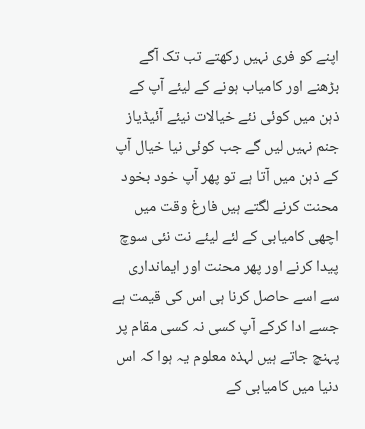اپنے کو فری نہیں رکھتے تب تک آگے بڑھنے اور کامیاب ہونے کے لیئے آپ کے ذہن میں کوئی نئے خیالات نیئے آئیڈیاز جنم نہیں لیں گے جب کوئی نیا خیال آپ کے ذہن میں آتا ہے تو پھر آپ خود بخود محنت کرنے لگتے ہیں فارغ وقت میں اچھی کامیابی کے لئے لیئے نت نئی سوچ پیدا کرنے اور پھر محنت اور ایمانداری سے اسے حاصل کرنا ہی اس کی قیمت ہے جسے ادا کرکے آپ کسی نہ کسی مقام پر پہنچ جاتے ہیں لہذہ معلوم یہ ہوا کہ اس دنیا میں کامیابی کے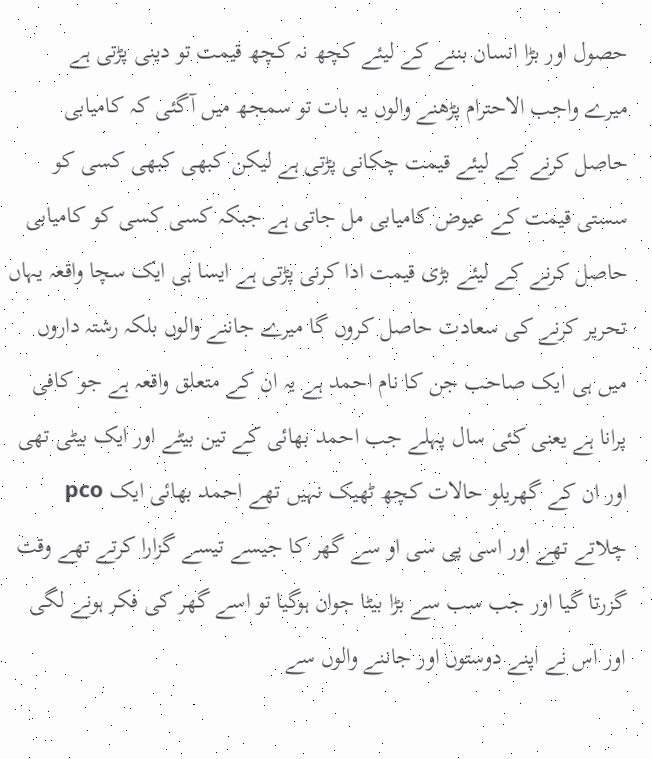حصول اور بڑا انسان بننے کے لیئے کچھ نہ کچھ قیمت تو دینی پڑتی ہے
میرے واجب الاحترام پڑھنے والوں یہ بات تو سمجھ میں آگئی کہ کامیابی حاصل کرنے کے لیئے قیمت چکانی پڑتی ہے لیکن کبھی کبھی کسی کو سستی قیمت کے عیوض کامیابی مل جاتی ہے جبکہ کسی کسی کو کامیابی حاصل کرنے کے لیئے بڑی قیمت ادا کرنی پڑتی ہے ایسا ہی ایک سچا واقعہ یہاں تحریر کرنے کی سعادت حاصل کروں گا میرے جاننے والوں بلکہ رشتہ داروں میں ہی ایک صاحب جن کا نام احمد ہے یہ ان کے متعلق واقعہ ہے جو کافی پرانا ہے یعنی کئی سال پہلے جب احمد بھائی کے تین بیٹے اور ایک بیٹی تھی اور ان کے گھریلو حالات کچھ ٹھیک نہیں تھے احمد بھائی ایک pco چلاتے تھے اور اسی پی سی او سے گھر کا جیسے تیسے گزارا کرتے تھے وقت گزرتا گیا اور جب سب سے بڑا بیٹا جوان ہوگیا تو اسے گھر کی فکر ہونے لگی اور اس نے اپنے دوستوں اور جاننے والوں سے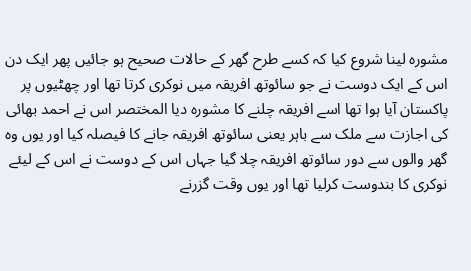مشورہ لینا شروع کیا کہ کسے طرح گھر کے حالات صحیح ہو جائیں پھر ایک دن اس کے ایک دوست نے جو سائوتھ افریقہ میں نوکری کرتا تھا اور چھٹیوں پر پاکستان آیا ہوا تھا اسے افریقہ چلنے کا مشورہ دیا المختصر اس نے احمد بھائی کی اجازت سے ملک سے باہر یعنی سائوتھ افریقہ جانے کا فیصلہ کیا اور یوں وہ گھر والوں سے دور سائوتھ افریقہ چلا گیا جہاں اس کے دوست نے اس کے لیئے نوکری کا بندوست کرلیا تھا اور یوں وقت گزرنے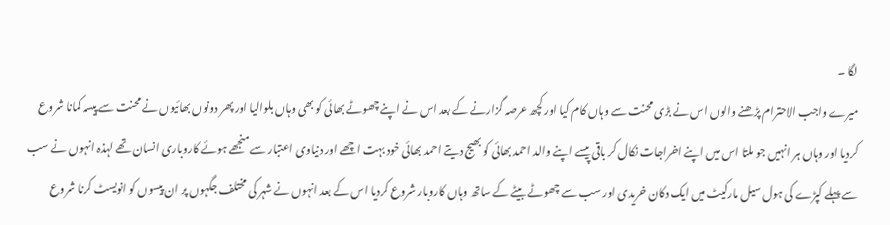لگا ۔
میرے واجب الاحترام پڑھنے والوں اس نے بڑی محنت سے وہاں کام کیا اور کچھ عرصہ گزارنے کے بعد اس نے اپنے چھوٹے بھائی کو بھی وہاں بلوالیا اور پھر دونوں بھائیوں نے محنت سے پیسہ کمانا شروع کردیا اور وہاں ہر انہیں جو ملتا اس میں اپنے اخراجات نکال کر باقی پیسے اپنے والد احمد بھائی کو بھیج دیتے احمد بھائی خود بہت اچھے اور دنیاوی اعتبار سے منجھے ہوئے کاروباری انسان تھے لہذہ انہوں نے سب سے پہلے کپڑے کی ہول سیل مارکیٹ میں ایک دکان خریدی اور سب سے چھوٹے بیٹے کے ساتھ وہاں کاروبار شروع کردیا اس کے بعد انہوں نے شہر کی مختلف جگہوں پر ان پیسوں کو انویسٹ کرنا شروع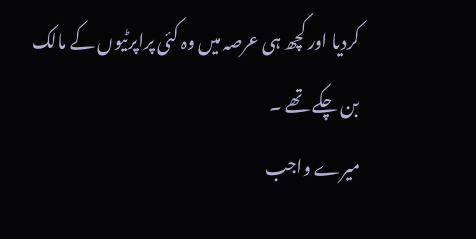کردیا اور کچھ ہی عرصہ میں وہ کئی پراپرٹیوں کے مالک بن چکے تھے ۔
میرے واجب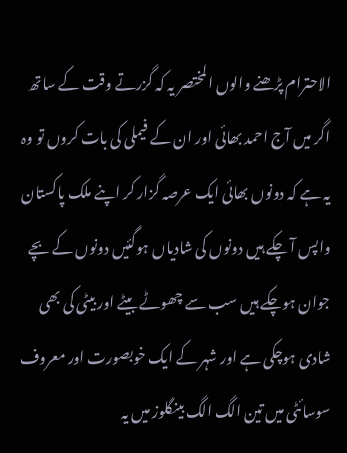الاحترام پڑھنے والوں المختصر یہ کہ گزرتے وقت کے ساتھ اگر میں آج احمد بھائی اور ان کے فیملی کی بات کروں تو وہ یہ ہے کہ دونوں بھائی ایک عرصہ گزار کر اپنے ملک پاکستان واپس آ چکے ہیں دونوں کی شادیاں ہوگئیں دونوں کے بچے جوان ہوچکے ہیں سب سے چھوٹے بیٹے اور بیٹی کی بھی شادی ہوچکی ہے اور شہر کے ایک خوبصورت اور معروف سوسائٹی میں تین الگ الگ بینگلوز میں یہ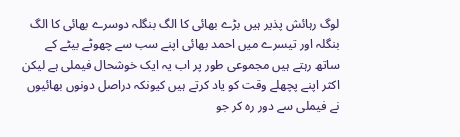لوگ رہائش پذیر ہیں بڑے بھائی کا الگ بنگلہ دوسرے بھائی کا الگ بنگلہ اور تیسرے میں احمد بھائی اپنے سب سے چھوٹے بیٹے کے ساتھ رہتے ہیں مجموعی طور پر اب یہ ایک خوشحال فیملی ہے لیکن اکثر اپنے پچھلے وقت کو یاد کرتے ہیں کیونکہ دراصل دونوں بھائیوں نے فیملی سے دور رہ کر جو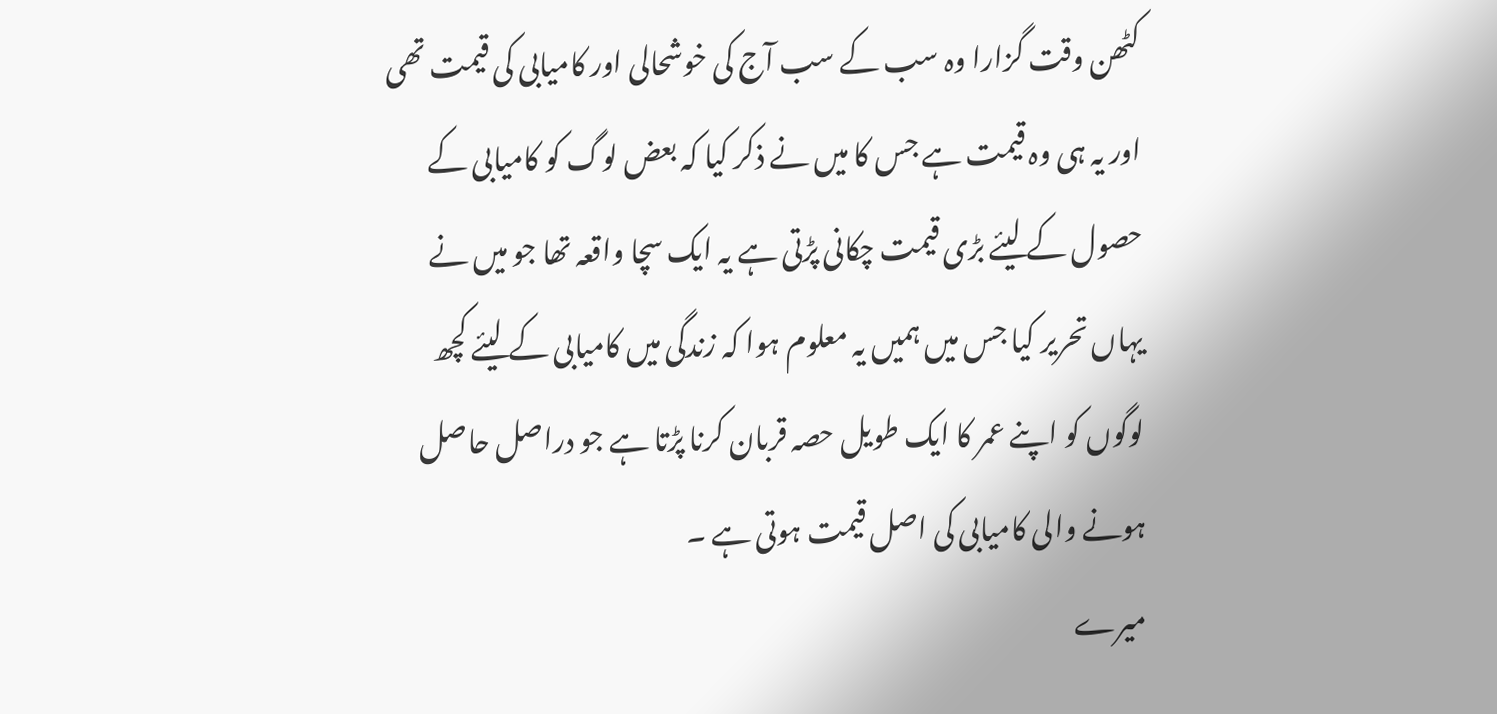کٹھن وقت گزارا وہ سب کے سب آج کی خوشحالی اور کامیابی کی قیمت تھی اور یہ ہی وہ قیمت ہے جس کا میں نے ذکر کیا کہ بعض لوگ کو کامیابی کے حصول کے لیئے بڑی قیمت چکانی پڑتی ہے یہ ایک سچا واقعہ تھا جو میں نے یہاں تحریر کیا جس میں ہمیں یہ معلوم ہوا کہ زندگی میں کامیابی کے لیئے کچھ لوگوں کو اپنے عمر کا ایک طویل حصہ قربان کرنا پڑتا ہے جو دراصل حاصل ہونے والی کامیابی کی اصل قیمت ہوتی ہے ۔
میرے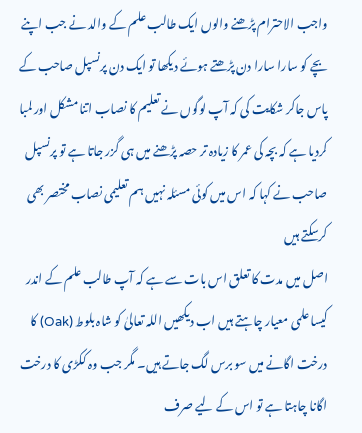واجب الاحترام پڑھنے والوں ایک طالب علم کے والد نے جب اپنے بچے کو سارا سارا دن پڑھتے ہوئے دیکھا تو ایک دن پرنسپل صاحب کے پاس جاکر شکایت کی کہ آپ لوگوں نے تعلیم کا نصاب اتنا مشکل اور لمبا کردیا ہے کہ بچہ کی عمر کا زیادہ تر حصہ پڑھنے میں ہی گزر جاتا ہے تو پرنسپل صاحب نے کہا کہ اس میں کوئی مسئلہ نہیں ہم تعلیمی نصاب مختصر بھی کرسکتے ہیں
اصل میں مدت کا تعلق اس بات سے ہے کہ آپ طالب علم کے اندر کیسا علمی معیار چاہتے ہیں اب دیکھیں اللہ تعالیٰ کو شاہ بلوط (Oak) کا درخت اگانے میں سو برس لگ جاتے ہیں۔ مگر جب وہ ککڑی کا درخت اگانا چاہتا ہے تو اس کے لیے صرف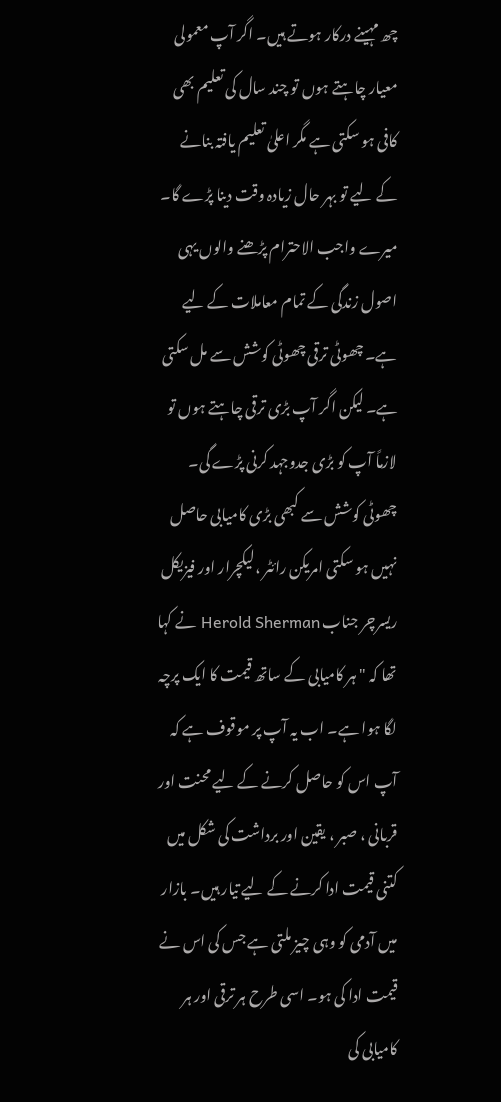چھ مہینے درکار ہوتے ہیں۔ اگر آپ معمولی معیار چاہتے ہوں تو چند سال کی تعلیم بھی کافی ہو سکتی ہے مگر اعلیٰ تعلیم یافتہ بنانے کے لیے تو بہر حال زیادہ وقت دینا پڑے گا۔
میرے واجب الاحترام پڑھنے والوں یہی اصول زندگی کے تمام معاملات کے لیے ہے۔ چھوٹی ترقی چھوٹی کوشش سے مل سکتی ہے۔ لیکن اگر آپ بڑی ترقی چاہتے ہوں تو لازماً آپ کو بڑی جدوجہد کرنی پڑے گی۔ چھوٹی کوشش سے کبھی بڑی کامیابی حاصل نہیں ہو سکتی امریکن رائٹر ،لیکچرار اور فیزیکل ریسرچر جناب Herold Sherman نے کہا تھا کہ " ہر کامیابی کے ساتھ قیمت کا ایک پرچہ لگا ہوا ہے۔ اب یہ آپ پر موقوف ہے کہ آپ اس کو حاصل کرنے کے لیے محنت اور قربانی ، صبر ، یقین اور برداشت کی شکل میں کتنی قیمت ادا کرنے کے لیے تیار ہیں۔ بازار میں آدمی کو وہی چیز ملتی ہے جس کی اس نے قیمت ادا کی ہو۔ اسی طرح ہر ترقی اور ہر کامیابی کی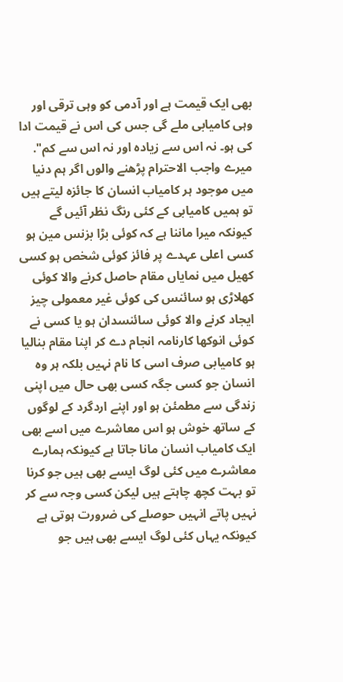بھی ایک قیمت ہے اور آدمی کو وہی ترقی اور وہی کامیابی ملے گی جس کی اس نے قیمت ادا کی ہو۔ نہ اس سے زیادہ اور نہ اس سے کم".
میرے واجب الاحترام پڑھنے والوں اگر ہم دنیا میں موجود ہر کامیاب انسان کا جائزہ لیتے ہیں تو ہمیں کامیابی کے کئی رنگ نظر آئیں گے کیونکہ میرا ماننا ہے کہ کوئی بڑا بزنس مین ہو کسی اعلی عہدے پر فائز کوئی شخص ہو کسی کھیل میں نمایاں مقام حاصل کرنے والا کوئی کھلاڑی ہو سائنس کی کوئی غیر معمولی چیز ایجاد کرنے والا کوئی سائنسدان ہو یا کسی نے کوئی انوکھا کارنامہ انجام دے کر اپنا مقام بنالیا ہو کامیابی صرف اسی کا نام نہیں بلکہ ہر وہ انسان جو کسی جگہ کسی بھی حال میں اپنی زندگی سے مطمئن ہو اور اپنے اردگرد کے لوگوں کے ساتھ خوش ہو اس معاشرے میں اسے بھی ایک کامیاب انسان مانا جاتا ہے کیونکہ ہمارے معاشرے میں کئی لوگ ایسے بھی ہیں جو کرنا تو بہت کچھ چاہتے ہیں لیکن کسی وجہ سے کر نہیں پاتے انہیں حوصلے کی ضرورت ہوتی ہے کیونکہ یہاں کئی لوگ ایسے بھی ہیں جو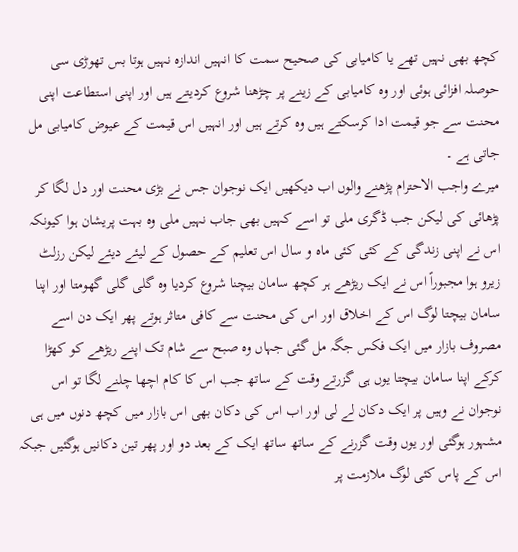کچھ بھی نہیں تھے یا کامیابی کی صحیح سمت کا انہیں اندازہ نہیں ہوتا بس تھوڑی سی حوصلہ افزائی ہوئی اور وہ کامیابی کے زینے پر چڑھنا شروع کردیتے ہیں اور اپنی استطاعت اپنی محنت سے جو قیمت ادا کرسکتے ہیں وہ کرتے ہیں اور انہیں اس قیمت کے عیوض کامیابی مل جاتی ہے ۔
میرے واجب الاحترام پڑھنے والوں اب دیکھیں ایک نوجوان جس نے بڑی محنت اور دل لگا کر پڑھائی کی لیکن جب ڈگری ملی تو اسے کہیں بھی جاب نہیں ملی وہ بہت پریشان ہوا کیونکہ اس نے اپنی زندگی کے کئی کئی ماہ و سال اس تعلیم کے حصول کے لیئے دیئے لیکن رزلٹ زیرو ہوا مجبوراً اس نے ایک ریڑھے ہر کچھ سامان بیچنا شروع کردیا وہ گلی گلی گھومتا اور اپنا سامان بیچتا لوگ اس کے اخلاق اور اس کی محنت سے کافی متاثر ہوتے پھر ایک دن اسے مصروف بازار میں ایک فکس جگہ مل گئی جہاں وہ صبح سے شام تک اپنے ریڑھے کو کھڑا کرکے اپنا سامان بیچتا یوں ہی گزرتے وقت کے ساتھ جب اس کا کام اچھا چلنے لگا تو اس نوجوان نے وہیں پر ایک دکان لے لی اور اب اس کی دکان بھی اس بازار میں کچھ دنوں میں ہی مشہور ہوگئی اور یوں وقت گزرنے کے ساتھ ساتھ ایک کے بعد دو اور پھر تین دکانیں ہوگئیں جبکہ اس کے پاس کئی لوگ ملازمت پر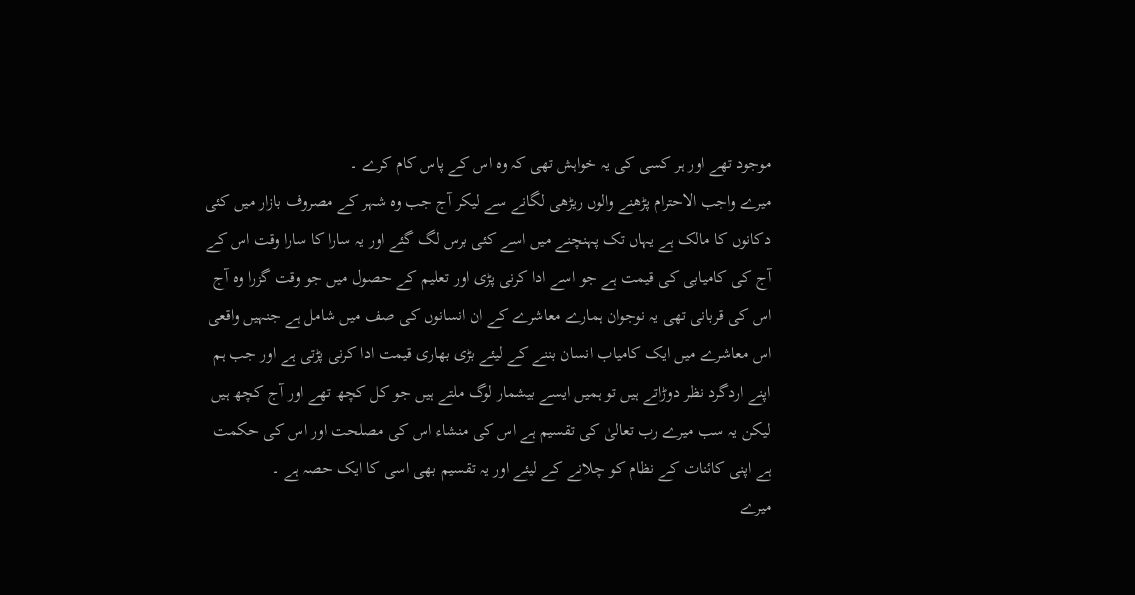موجود تھے اور ہر کسی کی یہ خواہش تھی کہ وہ اس کے پاس کام کرے ۔
میرے واجب الاحترام پڑھنے والوں ریڑھی لگانے سے لیکر آج جب وہ شہر کے مصروف بازار میں کئی دکانوں کا مالک ہے یہاں تک پہنچنے میں اسے کئی برس لگ گئے اور یہ سارا کا سارا وقت اس کے آج کی کامیابی کی قیمت ہے جو اسے ادا کرنی پڑی اور تعلیم کے حصول میں جو وقت گزرا وہ آج اس کی قربانی تھی یہ نوجوان ہمارے معاشرے کے ان انسانوں کی صف میں شامل ہے جنہیں واقعی اس معاشرے میں ایک کامیاب انسان بننے کے لیئے بڑی بھاری قیمت ادا کرنی پڑتی ہے اور جب ہم اپنے اردگرد نظر دوڑاتے ہیں تو ہمیں ایسے بیشمار لوگ ملتے ہیں جو کل کچھ تھے اور آج کچھ ہیں لیکن یہ سب میرے رب تعالیٰ کی تقسیم ہے اس کی منشاء اس کی مصلحت اور اس کی حکمت ہے اپنی کائنات کے نظام کو چلانے کے لیئے اور یہ تقسیم بھی اسی کا ایک حصہ ہے ۔
میرے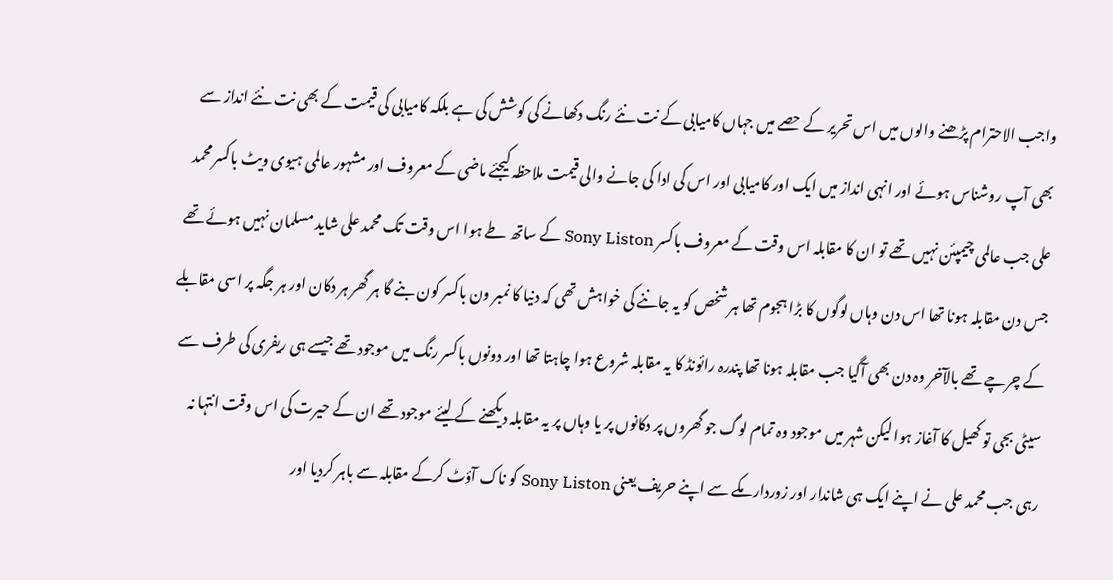واجب الاحترام پڑھنے والوں میں اس تحریر کے حصے میں جہاں کامیابی کے نت نئے رنگ دکھانے کی کوشش کی ہے بلکہ کامیابی کی قیمت کے بھی نت نئے انداز سے بھی آپ روشناس ہوئے اور انہی انداز میں ایک اور کامیابی اور اس کی ادا کی جانے والی قیمت ملاحظہ کیجئے ماضی کے معروف اور مشہور عالمی ہیوی ویٹ باکسر محمد علی جب عالمی چیمپئن نہیں تھے تو ان کا مقابلہ اس وقت کے معروف باکسر Sony Liston کے ساتھ طے ہوا اس وقت تک محمد علی شاید مسلمان نہیں ہوئے تھے جس دن مقابلہ ہونا تھا اس دن وہاں لوگوں کا بڑا ہجوم تھا ہر شخص کو یہ جاننے کی خواہش تھی کہ دنیا کا نمبر ون باکسر کون بنے گا ہر گھر ہر دکان اور ہر جگہ پر اسی مقابلے کے چرچے تھے بالآخر وہ دن بھی آگیا جب مقابلہ ہونا تھا پندرہ رائونڈ کا یہ مقابلہ شروع ہوا چاہتا تھا اور دونوں باکسر رنگ میں موجود تھے جیسے ہی ریفری کی طرف سے سیٹی بجی تو کھیل کا آغاز ہوا لیکن شہر میں موجود وہ تمام لوگ جو گھروں پر دکانوں پر یا وہاں پر یہ مقابلہ دیکھنے کے لیئے موجود تھے ان کے حیرت کی اس وقت انتہا نہ رہی جب محمد علی نے اپنے ایک ہی شاندار اور زوردار مکے سے اپنے حریف یعنی Sony Liston کو ناک آؤٹ کرکے مقابلہ سے باہر کردیا اور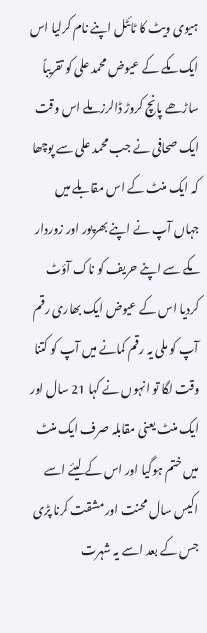ہیوی ویٹ کا ٹائٹل اپنے نام کرلیا اس ایک مکے کے عیوض محمد علی کو تقریباً ساڑھے پانچ کروڑ ڈالرز ملے اس وقت ایک صحافی نے جب محمد علی سے پوچھا کہ ایک منٹ کے اس مقابلے میں جہاں آپ نے اپنے بھرپور اور زوردار مکے سے اپنے حریف کو ناک آؤٹ کردیا اس کے عیوض ایک بھاری رقم آپ کو ملی یہ رقم کمانے میں آپ کو کتنا وقت لگا تو انہوں نے کہا 21 سال اور ایک منٹ یعنی مقابلہ صرف ایک منٹ میں ختم ہوگیا اور اس کے لیئے اسے اکیس سال محنت اور مشقت کرنا پڑی جس کے بعد اسے یہ شہرت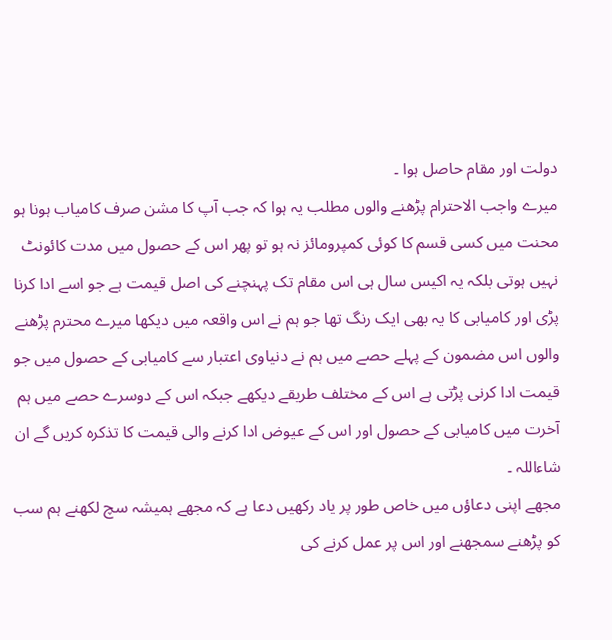دولت اور مقام حاصل ہوا ۔
میرے واجب الاحترام پڑھنے والوں مطلب یہ ہوا کہ جب آپ کا مشن صرف کامیاب ہونا ہو محنت میں کسی قسم کا کوئی کمپرومائز نہ ہو تو پھر اس کے حصول میں مدت کائونٹ نہیں ہوتی بلکہ یہ اکیس سال ہی اس مقام تک پہنچنے کی اصل قیمت ہے جو اسے ادا کرنا پڑی اور کامیابی کا یہ بھی ایک رنگ تھا جو ہم نے اس واقعہ میں دیکھا میرے محترم پڑھنے والوں اس مضمون کے پہلے حصے میں ہم نے دنیاوی اعتبار سے کامیابی کے حصول میں جو قیمت ادا کرنی پڑتی ہے اس کے مختلف طریقے دیکھے جبکہ اس کے دوسرے حصے میں ہم آخرت میں کامیابی کے حصول اور اس کے عیوض ادا کرنے والی قیمت کا تذکرہ کریں گے ان شاءاللہ ۔
مجھے اپنی دعاؤں میں خاص طور پر یاد رکھیں دعا ہے کہ مجھے ہمیشہ سچ لکھنے ہم سب کو پڑھنے سمجھنے اور اس پر عمل کرنے کی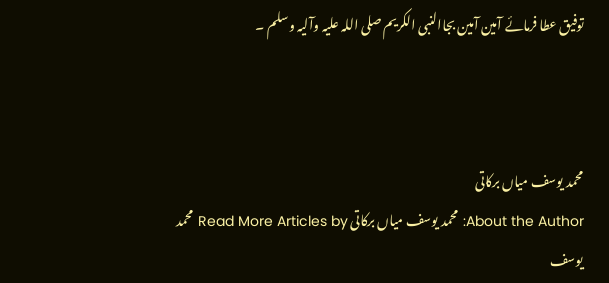توفیق عطا فرمائے آمین آمین بجاالنبی الکریم صلی اللہ علیہ وآلیہ وسلم ۔



محمد یوسف میاں برکاتی
About the Author: محمد یوسف میاں برکاتی Read More Articles by محمد یوسف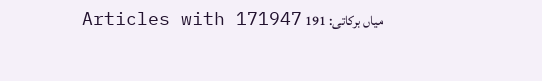میاں برکاتی: 191 Articles with 171947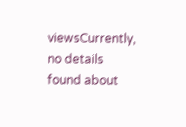viewsCurrently, no details found about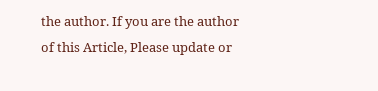the author. If you are the author of this Article, Please update or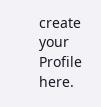create your Profile here.